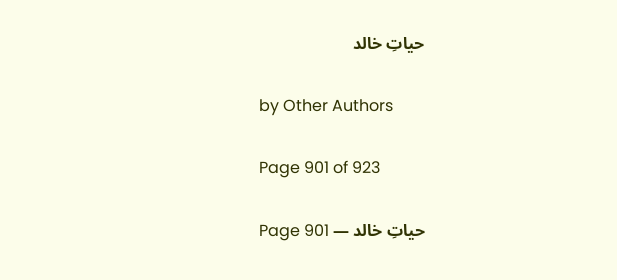حیاتِ خالد

by Other Authors

Page 901 of 923

حیاتِ خالد — Page 901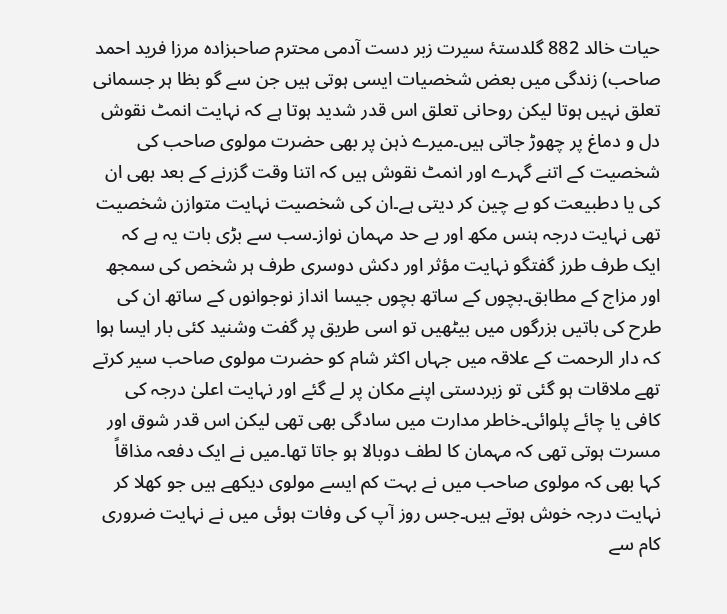حیات خالد 882 گلدستۂ سیرت زبر دست آدمی محترم صاحبزادہ مرزا فرید احمد صاحب) زندگی میں بعض شخصیات ایسی ہوتی ہیں جن سے گو بظا ہر جسمانی تعلق نہیں ہوتا لیکن روحانی تعلق اس قدر شدید ہوتا ہے کہ نہایت انمٹ نقوش دل و دماغ پر چھوڑ جاتی ہیں۔میرے ذہن پر بھی حضرت مولوی صاحب کی شخصیت کے اتنے گہرے اور انمٹ نقوش ہیں کہ اتنا وقت گزرنے کے بعد بھی ان کی یا دطبیعت کو بے چین کر دیتی ہے۔ان کی شخصیت نہایت متوازن شخصیت تھی نہایت درجہ ہنس مکھ اور بے حد مہمان نواز۔سب سے بڑی بات یہ ہے کہ ایک طرف طرز گفتگو نہایت مؤثر اور دکش دوسری طرف ہر شخص کی سمجھ اور مزاج کے مطابق۔بچوں کے ساتھ بچوں جیسا انداز نوجوانوں کے ساتھ ان کی طرح کی باتیں بزرگوں میں بیٹھیں تو اسی طریق پر گفت وشنید کئی بار ایسا ہوا کہ دار الرحمت کے علاقہ میں جہاں اکثر شام کو حضرت مولوی صاحب سیر کرتے تھے ملاقات ہو گئی تو زبردستی اپنے مکان پر لے گئے اور نہایت اعلیٰ درجہ کی کافی یا چائے پلوائی۔خاطر مدارت میں سادگی بھی تھی لیکن اس قدر شوق اور مسرت ہوتی تھی کہ مہمان کا لطف دوبالا ہو جاتا تھا۔میں نے ایک دفعہ مذاقاً کہا بھی کہ مولوی صاحب میں نے بہت کم ایسے مولوی دیکھے ہیں جو کھلا کر نہایت درجہ خوش ہوتے ہیں۔جس روز آپ کی وفات ہوئی میں نے نہایت ضروری کام سے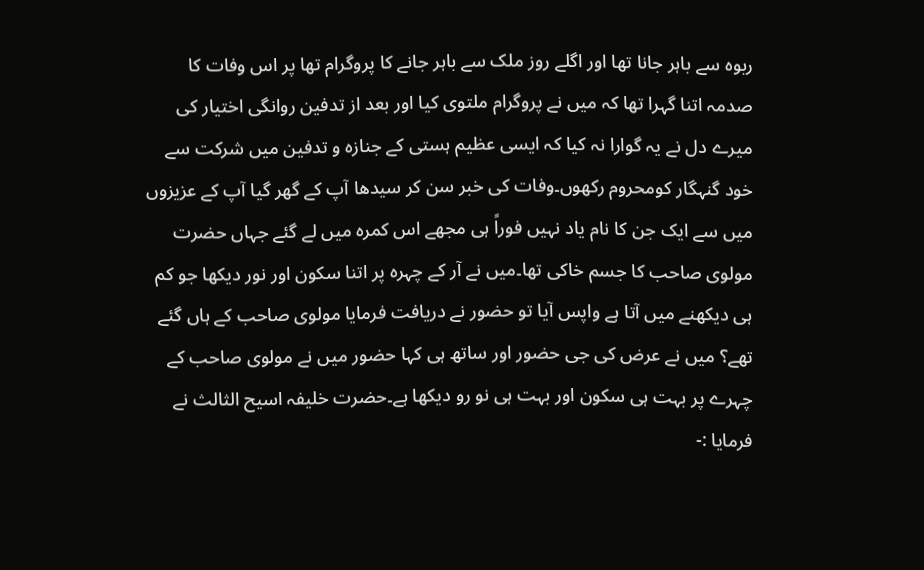ربوہ سے باہر جانا تھا اور اگلے روز ملک سے باہر جانے کا پروگرام تھا پر اس وفات کا صدمہ اتنا گہرا تھا کہ میں نے پروگرام ملتوی کیا اور بعد از تدفین روانگی اختیار کی میرے دل نے یہ گوارا نہ کیا کہ ایسی عظیم ہستی کے جنازہ و تدفین میں شرکت سے خود گنہگار کومحروم رکھوں۔وفات کی خبر سن کر سیدھا آپ کے گھر گیا آپ کے عزیزوں میں سے ایک جن کا نام یاد نہیں فوراً ہی مجھے اس کمرہ میں لے گئے جہاں حضرت مولوی صاحب کا جسم خاکی تھا۔میں نے آر کے چہرہ پر اتنا سکون اور نور دیکھا جو کم ہی دیکھنے میں آتا ہے واپس آیا تو حضور نے دریافت فرمایا مولوی صاحب کے ہاں گئے تھے؟ میں نے عرض کی جی حضور اور ساتھ ہی کہا حضور میں نے مولوی صاحب کے چہرے پر بہت ہی سکون اور بہت ہی نو رو دیکھا ہے۔حضرت خلیفہ اسیح الثالث نے فرمایا :-